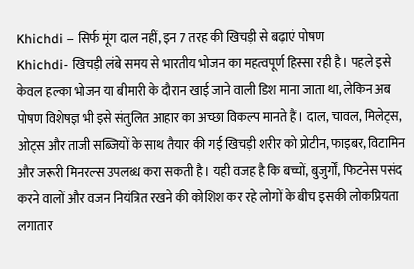Khichdi – सिर्फ मूंग दाल नहीं, इन 7 तरह की खिचड़ी से बढ़ाएं पोषण
Khichdi- खिचड़ी लंबे समय से भारतीय भोजन का महत्वपूर्ण हिस्सा रही है। पहले इसे केवल हल्का भोजन या बीमारी के दौरान खाई जाने वाली डिश माना जाता था, लेकिन अब पोषण विशेषज्ञ भी इसे संतुलित आहार का अच्छा विकल्प मानते हैं। दाल, चावल, मिलेट्स, ओट्स और ताजी सब्जियों के साथ तैयार की गई खिचड़ी शरीर को प्रोटीन, फाइबर, विटामिन और जरूरी मिनरल्स उपलब्ध करा सकती है। यही वजह है कि बच्चों, बुजुर्गों, फिटनेस पसंद करने वालों और वजन नियंत्रित रखने की कोशिश कर रहे लोगों के बीच इसकी लोकप्रियता लगातार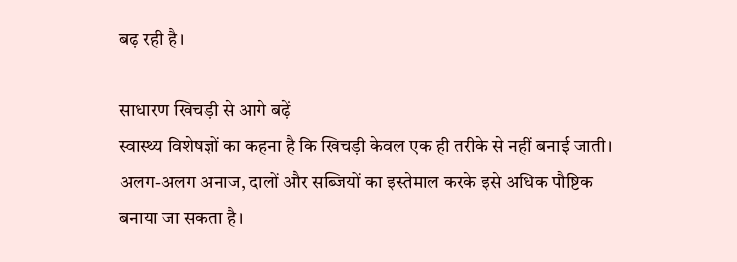बढ़ रही है।

साधारण खिचड़ी से आगे बढ़ें
स्वास्थ्य विशेषज्ञों का कहना है कि खिचड़ी केवल एक ही तरीके से नहीं बनाई जाती। अलग-अलग अनाज, दालों और सब्जियों का इस्तेमाल करके इसे अधिक पौष्टिक बनाया जा सकता है।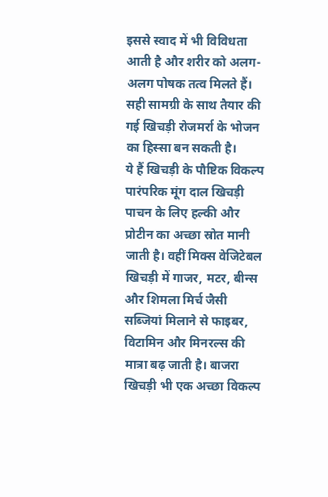इससे स्वाद में भी विविधता आती है और शरीर को अलग-अलग पोषक तत्व मिलते हैं। सही सामग्री के साथ तैयार की गई खिचड़ी रोजमर्रा के भोजन का हिस्सा बन सकती है।
ये हैं खिचड़ी के पौष्टिक विकल्प
पारंपरिक मूंग दाल खिचड़ी पाचन के लिए हल्की और प्रोटीन का अच्छा स्रोत मानी जाती है। वहीं मिक्स वेजिटेबल खिचड़ी में गाजर, मटर, बीन्स और शिमला मिर्च जैसी सब्जियां मिलाने से फाइबर, विटामिन और मिनरल्स की मात्रा बढ़ जाती है। बाजरा खिचड़ी भी एक अच्छा विकल्प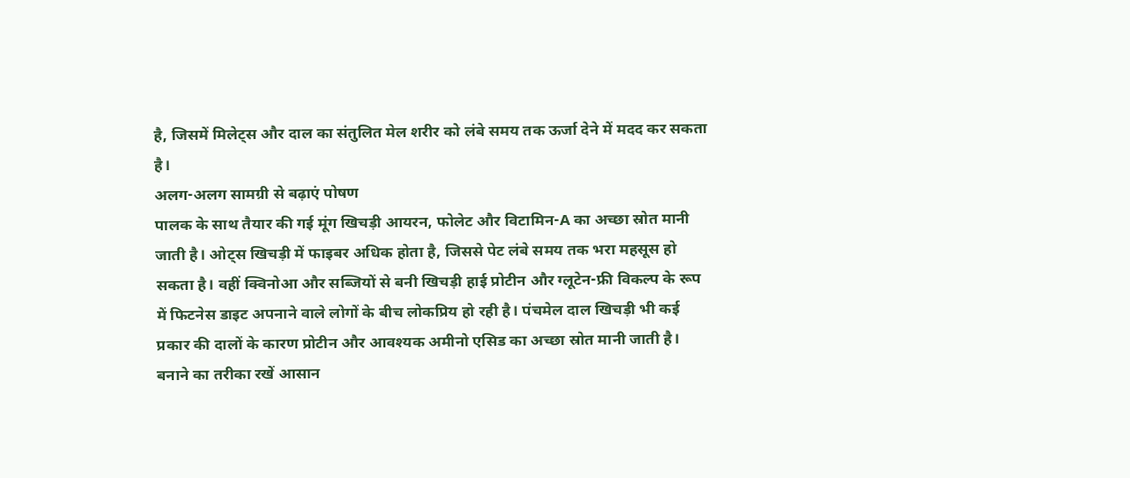है, जिसमें मिलेट्स और दाल का संतुलित मेल शरीर को लंबे समय तक ऊर्जा देने में मदद कर सकता है।
अलग-अलग सामग्री से बढ़ाएं पोषण
पालक के साथ तैयार की गई मूंग खिचड़ी आयरन, फोलेट और विटामिन-A का अच्छा स्रोत मानी जाती है। ओट्स खिचड़ी में फाइबर अधिक होता है, जिससे पेट लंबे समय तक भरा महसूस हो सकता है। वहीं क्विनोआ और सब्जियों से बनी खिचड़ी हाई प्रोटीन और ग्लूटेन-फ्री विकल्प के रूप में फिटनेस डाइट अपनाने वाले लोगों के बीच लोकप्रिय हो रही है। पंचमेल दाल खिचड़ी भी कई प्रकार की दालों के कारण प्रोटीन और आवश्यक अमीनो एसिड का अच्छा स्रोत मानी जाती है।
बनाने का तरीका रखें आसान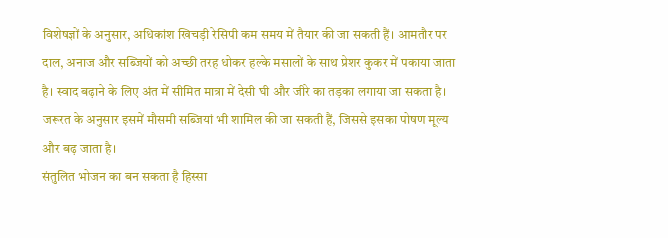विशेषज्ञों के अनुसार, अधिकांश खिचड़ी रेसिपी कम समय में तैयार की जा सकती हैं। आमतौर पर दाल, अनाज और सब्जियों को अच्छी तरह धोकर हल्के मसालों के साथ प्रेशर कुकर में पकाया जाता है। स्वाद बढ़ाने के लिए अंत में सीमित मात्रा में देसी घी और जीरे का तड़का लगाया जा सकता है। जरूरत के अनुसार इसमें मौसमी सब्जियां भी शामिल की जा सकती हैं, जिससे इसका पोषण मूल्य और बढ़ जाता है।
संतुलित भोजन का बन सकता है हिस्सा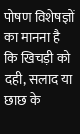पोषण विशेषज्ञों का मानना है कि खिचड़ी को दही, सलाद या छाछ के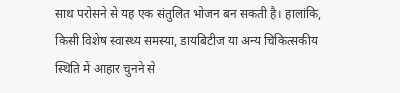साथ परोसने से यह एक संतुलित भोजन बन सकती है। हालांकि, किसी विशेष स्वास्थ्य समस्या, डायबिटीज या अन्य चिकित्सकीय स्थिति में आहार चुनने से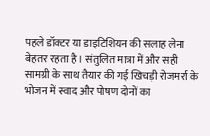पहले डॉक्टर या डाइटिशियन की सलाह लेना बेहतर रहता है। संतुलित मात्रा में और सही सामग्री के साथ तैयार की गई खिचड़ी रोजमर्रा के भोजन में स्वाद और पोषण दोनों का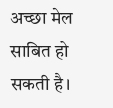अच्छा मेल साबित हो सकती है।